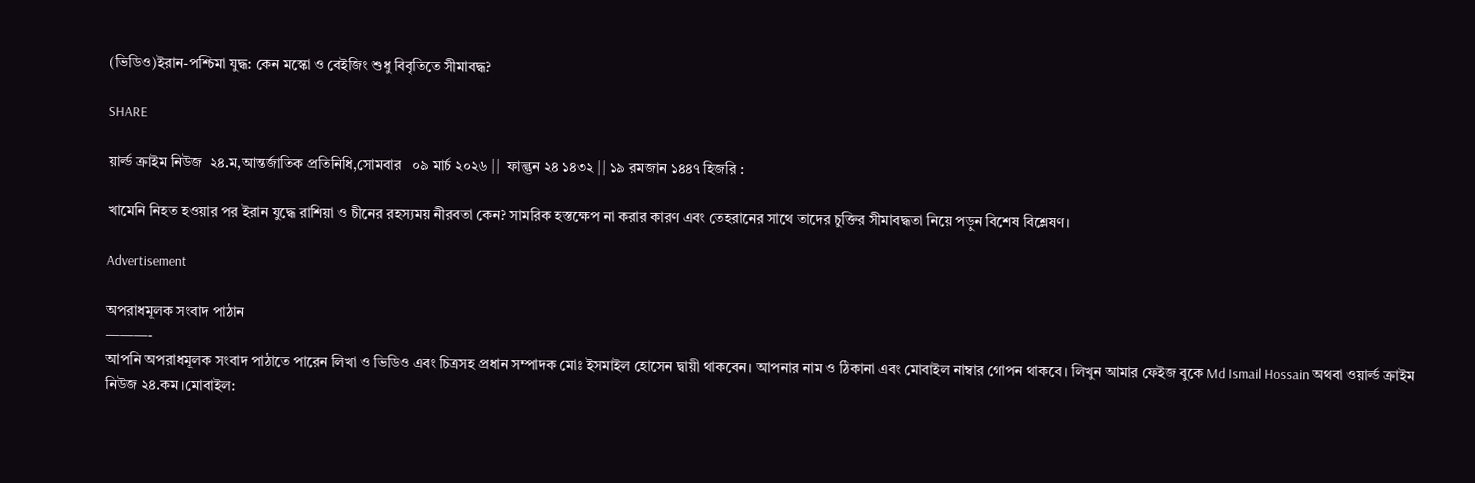(ভিডিও)ইরান-পশ্চিমা যুদ্ধ: কেন মস্কো ও বেইজিং শুধু বিবৃতিতে সীমাবদ্ধ?

SHARE

য়ার্ল্ড ক্রাইম নিউজ  ২৪.ম,আন্তর্জাতিক প্রতিনিধি,সোমবার   ০৯ মার্চ ২০২৬ ||  ফাল্গুন ২৪ ১৪৩২ || ১৯ রমজান ১৪৪৭ হিজরি :

খামেনি নিহত হওয়ার পর ইরান যুদ্ধে রাশিয়া ও চীনের রহস্যময় নীরবতা কেন? সামরিক হস্তক্ষেপ না করার কারণ এবং তেহরানের সাথে তাদের চুক্তির সীমাবদ্ধতা নিয়ে পড়ুন বিশেষ বিশ্লেষণ।

Advertisement

অপরাধমূলক সংবাদ পাঠান
———-
আপনি অপরাধমূলক সংবাদ পাঠাতে পারেন লিখা ও ভিডিও এবং চিত্রসহ প্রধান সম্পাদক মোঃ ইসমাইল হোসেন দ্বায়ী থাকবেন। আপনার নাম ও ঠিকানা এবং মোবাইল নাম্বার গোপন থাকবে। লিখুন আমার ফেইজ বুকে Md Ismail Hossain অথবা ওয়ার্ল্ড ক্রাইম নিউজ ২৪.কম।মোবাইল: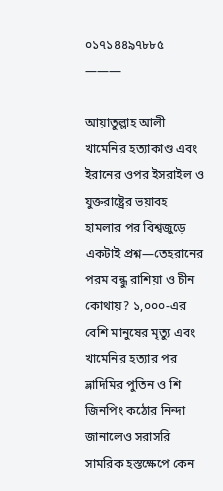০১৭১৪৪৯৭৮৮৫
———

আয়াতুল্লাহ আলী খামেনির হত্যাকাণ্ড এবং ইরানের ওপর ইসরাইল ও যুক্তরাষ্ট্রের ভয়াবহ হামলার পর বিশ্বজুড়ে একটাই প্রশ্ন—তেহরানের পরম বন্ধু রাশিয়া ও চীন কোথায়? ১,০০০-এর বেশি মানুষের মৃত্যু এবং খামেনির হত্যার পর ভ্লাদিমির পুতিন ও শি জিনপিং কঠোর নিন্দা জানালেও সরাসরি সামরিক হস্তক্ষেপে কেন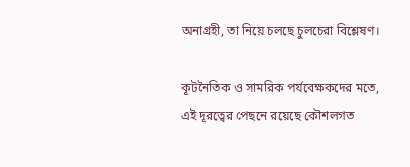অনাগ্রহী, তা নিয়ে চলছে চুলচেরা বিশ্লেষণ।

কূটনৈতিক ও সামরিক পর্যবেক্ষকদের মতে, এই দূরত্বের পেছনে রয়েছে কৌশলগত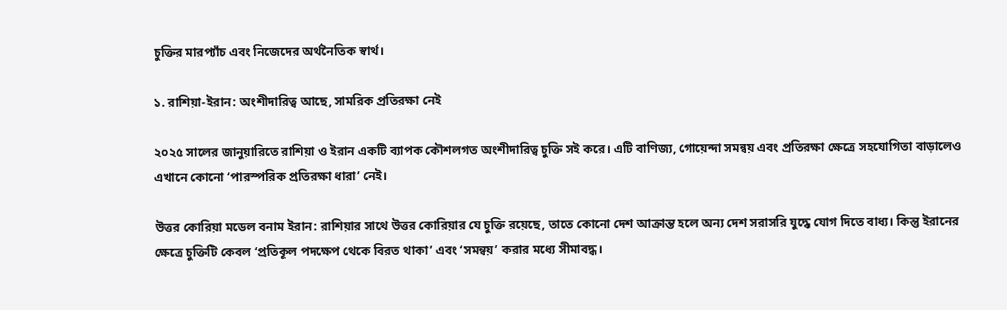চুক্তির মারপ্যাঁচ এবং নিজেদের অর্থনৈতিক স্বার্থ।

১. রাশিয়া-ইরান: অংশীদারিত্ব আছে, সামরিক প্রতিরক্ষা নেই

২০২৫ সালের জানুয়ারিতে রাশিয়া ও ইরান একটি ব্যাপক কৌশলগত অংশীদারিত্ব চুক্তি সই করে। এটি বাণিজ্য, গোয়েন্দা সমন্বয় এবং প্রতিরক্ষা ক্ষেত্রে সহযোগিতা বাড়ালেও এখানে কোনো ‘পারস্পরিক প্রতিরক্ষা ধারা’ নেই।

উত্তর কোরিয়া মডেল বনাম ইরান: রাশিয়ার সাথে উত্তর কোরিয়ার যে চুক্তি রয়েছে, তাতে কোনো দেশ আক্রান্ত হলে অন্য দেশ সরাসরি যুদ্ধে যোগ দিতে বাধ্য। কিন্তু ইরানের ক্ষেত্রে চুক্তিটি কেবল ‘প্রতিকূল পদক্ষেপ থেকে বিরত থাকা’ এবং ‘সমন্বয়’ করার মধ্যে সীমাবদ্ধ।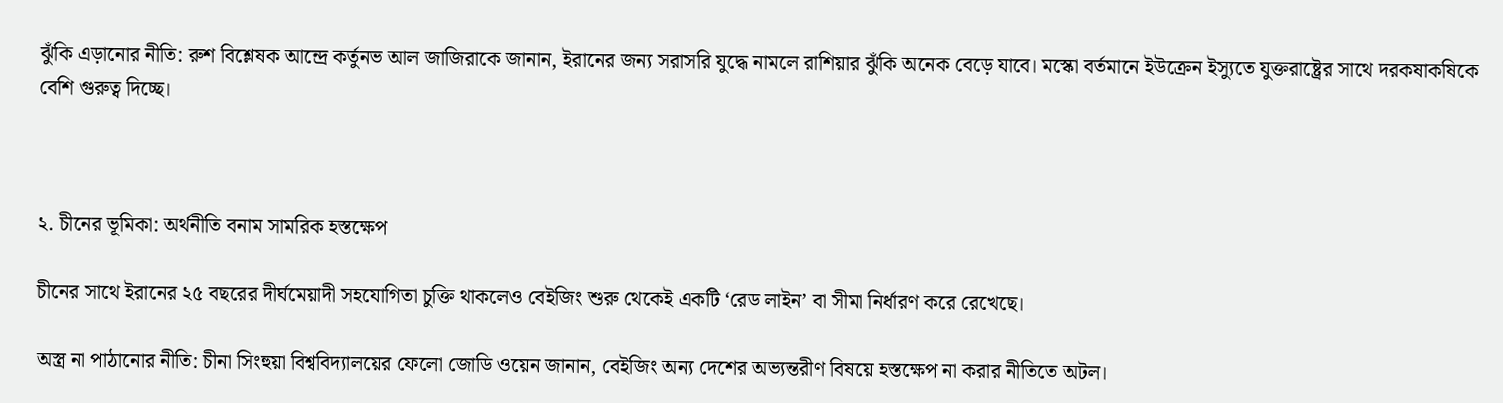ঝুঁকি এড়ানোর নীতি: রুশ বিশ্লেষক আন্দ্রে কর্তুনভ আল জাজিরাকে জানান, ইরানের জন্য সরাসরি যুদ্ধে নামলে রাশিয়ার ঝুঁকি অনেক বেড়ে যাবে। মস্কো বর্তমানে ইউক্রেন ইস্যুতে যুক্তরাষ্ট্রের সাথে দরকষাকষিকে বেশি গুরুত্ব দিচ্ছে।



২. চীনের ভূমিকা: অর্থনীতি বনাম সামরিক হস্তক্ষেপ

চীনের সাথে ইরানের ২৫ বছরের দীর্ঘমেয়াদী সহযোগিতা চুক্তি থাকলেও বেইজিং শুরু থেকেই একটি ‘রেড লাইন’ বা সীমা নির্ধারণ করে রেখেছে।

অস্ত্র না পাঠানোর নীতি: চীনা সিংহুয়া বিশ্ববিদ্যালয়ের ফেলো জোডি ওয়েন জানান, বেইজিং অন্য দেশের অভ্যন্তরীণ বিষয়ে হস্তক্ষেপ না করার নীতিতে অটল।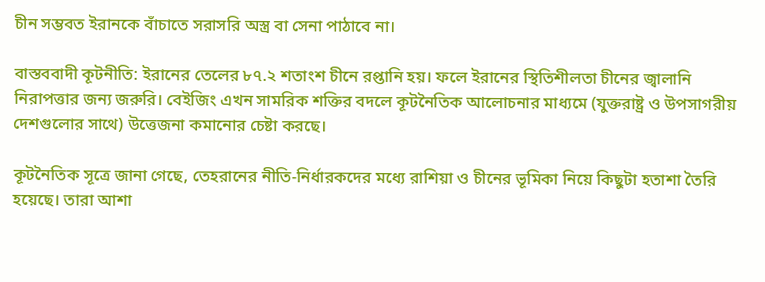চীন সম্ভবত ইরানকে বাঁচাতে সরাসরি অস্ত্র বা সেনা পাঠাবে না।

বাস্তববাদী কূটনীতি: ইরানের তেলের ৮৭.২ শতাংশ চীনে রপ্তানি হয়। ফলে ইরানের স্থিতিশীলতা চীনের জ্বালানি নিরাপত্তার জন্য জরুরি। বেইজিং এখন সামরিক শক্তির বদলে কূটনৈতিক আলোচনার মাধ্যমে (যুক্তরাষ্ট্র ও উপসাগরীয় দেশগুলোর সাথে) উত্তেজনা কমানোর চেষ্টা করছে।

কূটনৈতিক সূত্রে জানা গেছে, তেহরানের নীতি-নির্ধারকদের মধ্যে রাশিয়া ও চীনের ভূমিকা নিয়ে কিছুটা হতাশা তৈরি হয়েছে। তারা আশা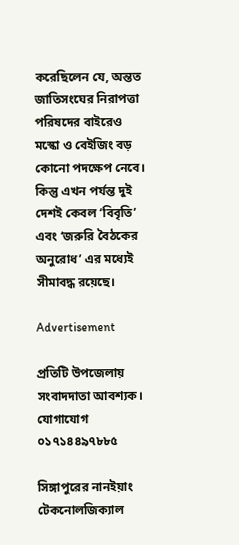করেছিলেন যে, অন্তত জাতিসংঘের নিরাপত্তা পরিষদের বাইরেও মস্কো ও বেইজিং বড় কোনো পদক্ষেপ নেবে। কিন্তু এখন পর্যন্ত দুই দেশই কেবল ‘বিবৃতি’ এবং ‘জরুরি বৈঠকের অনুরোধ’ এর মধ্যেই সীমাবদ্ধ রয়েছে।

Advertisement

প্রতিটি উপজেলায় সংবাদদাতা আবশ্যক। যোগাযোগ ০১৭১৪৪৯৭৮৮৫

সিঙ্গাপুরের নানইয়াং টেকনোলজিক্যাল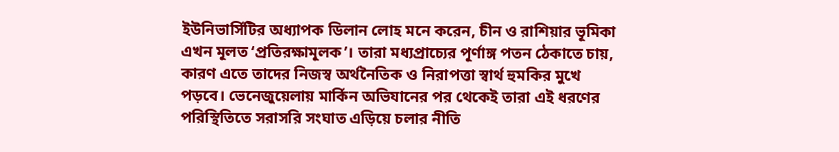ইউনিভার্সিটির অধ্যাপক ডিলান লোহ মনে করেন, চীন ও রাশিয়ার ভূমিকা এখন মূলত ‘প্রতিরক্ষামূলক’। তারা মধ্যপ্রাচ্যের পূর্ণাঙ্গ পতন ঠেকাতে চায়, কারণ এতে তাদের নিজস্ব অর্থনৈতিক ও নিরাপত্তা স্বার্থ হুমকির মুখে পড়বে। ভেনেজুয়েলায় মার্কিন অভিযানের পর থেকেই তারা এই ধরণের পরিস্থিতিতে সরাসরি সংঘাত এড়িয়ে চলার নীতি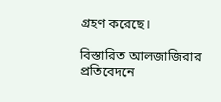গ্রহণ করেছে।

বিস্তারিত আলজাজিরার প্রতিবেদনে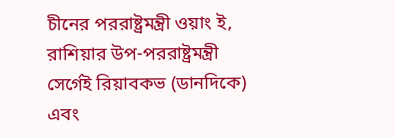চীনের পররাষ্ট্রমন্ত্রী ওয়াং ই, রাশিয়ার উপ-পররাষ্ট্রমন্ত্রী সের্গেই রিয়াবকভ (ডানদিকে) এবং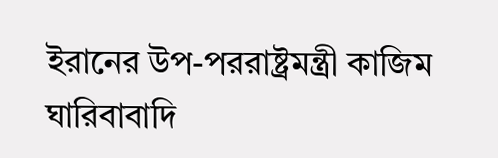ইরানের উপ-পররাষ্ট্রমন্ত্রী কাজিম ঘারিবাবাদি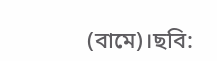(বামে)।ছবি: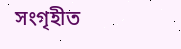সংগৃহীত